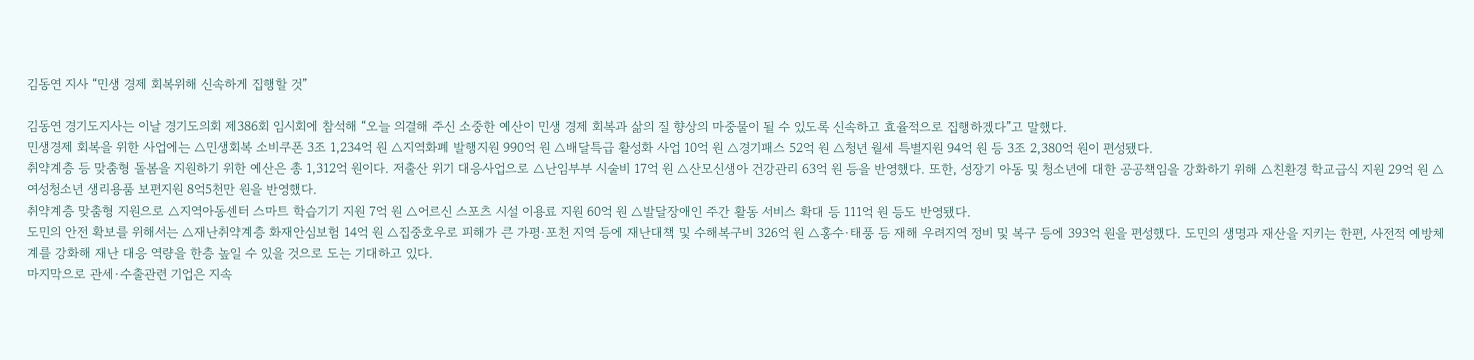김동연 지사 “민생 경제 회복위해 신속하게 집행할 것”

김동연 경기도지사는 이날 경기도의회 제386회 임시회에 참석해 “오늘 의결해 주신 소중한 예산이 민생 경제 회복과 삶의 질 향상의 마중물이 될 수 있도록 신속하고 효율적으로 집행하겠다”고 말했다.
민생경제 회복을 위한 사업에는 △민생회복 소비쿠폰 3조 1,234억 원 △지역화폐 발행지원 990억 원 △배달특급 활성화 사업 10억 원 △경기패스 52억 원 △청년 월세 특별지원 94억 원 등 3조 2,380억 원이 편성됐다.
취약계층 등 맞춤형 돌봄을 지원하기 위한 예산은 총 1,312억 원이다. 저출산 위기 대응사업으로 △난임부부 시술비 17억 원 △산모신생아 건강관리 63억 원 등을 반영했다. 또한, 성장기 아동 및 청소년에 대한 공공책임을 강화하기 위해 △친환경 학교급식 지원 29억 원 △여성청소년 생리용품 보편지원 8억5천만 원을 반영했다.
취약계층 맞춤형 지원으로 △지역아동센터 스마트 학습기기 지원 7억 원 △어르신 스포츠 시설 이용료 지원 60억 원 △발달장애인 주간 활동 서비스 확대 등 111억 원 등도 반영됐다.
도민의 안전 확보를 위해서는 △재난취약계층 화재안심보험 14억 원 △집중호우로 피해가 큰 가평·포천 지역 등에 재난대책 및 수해복구비 326억 원 △홍수·태풍 등 재해 우려지역 정비 및 복구 등에 393억 원을 편성했다. 도민의 생명과 재산을 지키는 한편, 사전적 예방체계를 강화해 재난 대응 역량을 한층 높일 수 있을 것으로 도는 기대하고 있다.
마지막으로 관세·수출관련 기업은 지속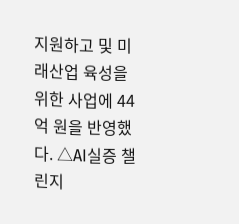지원하고 및 미래산업 육성을 위한 사업에 44억 원을 반영했다. △AI실증 챌린지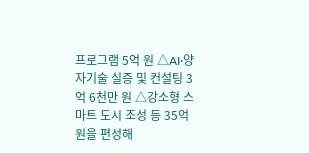프로그램 5억 원 △AI·양자기술 실증 및 컨설팅 3억 6천만 원 △강소형 스마트 도시 조성 등 35억 원을 편성해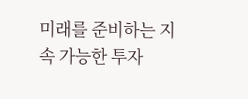미래를 준비하는 지속 가능한 투자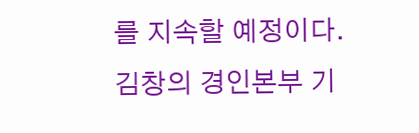를 지속할 예정이다.
김창의 경인본부 기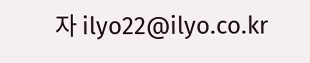자 ilyo22@ilyo.co.kr